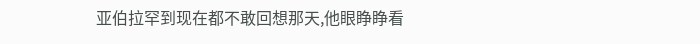亚伯拉罕到现在都不敢回想那天,他眼睁睁看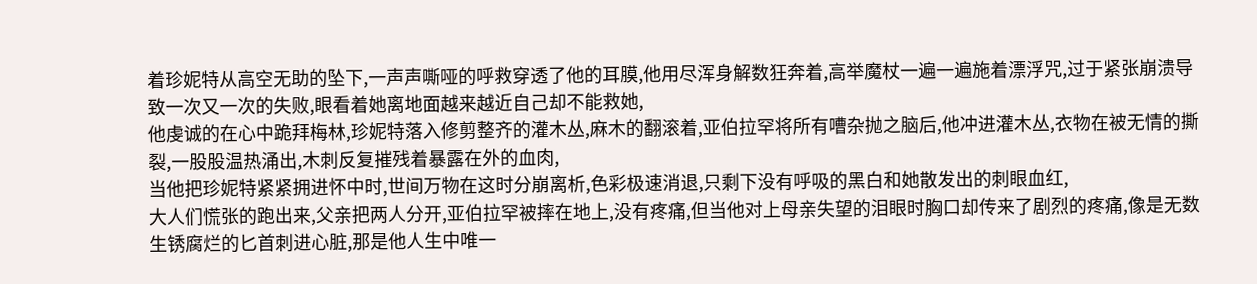着珍妮特从高空无助的坠下,一声声嘶哑的呼救穿透了他的耳膜,他用尽浑身解数狂奔着,高举魔杖一遍一遍施着漂浮咒,过于紧张崩溃导致一次又一次的失败,眼看着她离地面越来越近自己却不能救她,
他虔诚的在心中跪拜梅林,珍妮特落入修剪整齐的灌木丛,麻木的翻滚着,亚伯拉罕将所有嘈杂抛之脑后,他冲进灌木丛,衣物在被无情的撕裂,一股股温热涌出,木刺反复摧残着暴露在外的血肉,
当他把珍妮特紧紧拥进怀中时,世间万物在这时分崩离析,色彩极速消退,只剩下没有呼吸的黑白和她散发出的刺眼血红,
大人们慌张的跑出来,父亲把两人分开,亚伯拉罕被摔在地上,没有疼痛,但当他对上母亲失望的泪眼时胸口却传来了剧烈的疼痛,像是无数生锈腐烂的匕首刺进心脏,那是他人生中唯一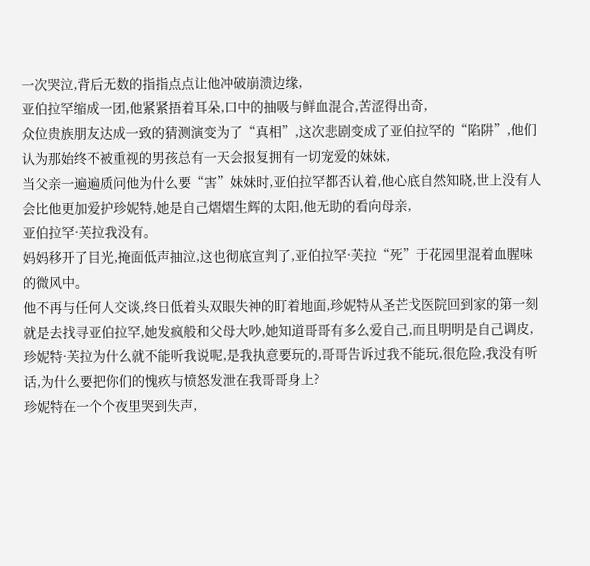一次哭泣,背后无数的指指点点让他冲破崩溃边缘,
亚伯拉罕缩成一团,他紧紧捂着耳朵,口中的抽吸与鲜血混合,苦涩得出奇,
众位贵族朋友达成一致的猜测演变为了“真相”,这次悲剧变成了亚伯拉罕的“陷阱”,他们认为那始终不被重视的男孩总有一天会报复拥有一切宠爱的妹妹,
当父亲一遍遍质问他为什么要“害”妹妹时,亚伯拉罕都否认着,他心底自然知晓,世上没有人会比他更加爱护珍妮特,她是自己熠熠生辉的太阳,他无助的看向母亲,
亚伯拉罕·芙拉我没有。
妈妈移开了目光,掩面低声抽泣,这也彻底宣判了,亚伯拉罕·芙拉“死”于花园里混着血腥味的微风中。
他不再与任何人交谈,终日低着头双眼失神的盯着地面,珍妮特从圣芒戈医院回到家的第一刻就是去找寻亚伯拉罕,她发疯般和父母大吵,她知道哥哥有多么爱自己,而且明明是自己调皮,
珍妮特·芙拉为什么就不能听我说呢,是我执意要玩的,哥哥告诉过我不能玩,很危险,我没有听话,为什么要把你们的愧疚与愤怒发泄在我哥哥身上?
珍妮特在一个个夜里哭到失声,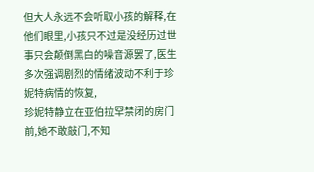但大人永远不会听取小孩的解释,在他们眼里,小孩只不过是没经历过世事只会颠倒黑白的噪音源罢了,医生多次强调剧烈的情绪波动不利于珍妮特病情的恢复,
珍妮特静立在亚伯拉罕禁闭的房门前,她不敢敲门,不知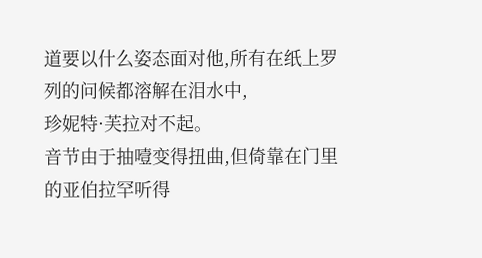道要以什么姿态面对他,所有在纸上罗列的问候都溶解在泪水中,
珍妮特·芙拉对不起。
音节由于抽噎变得扭曲,但倚靠在门里的亚伯拉罕听得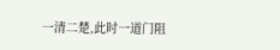一清二楚,此时一道门阻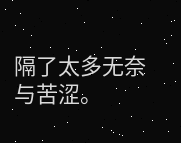隔了太多无奈与苦涩。